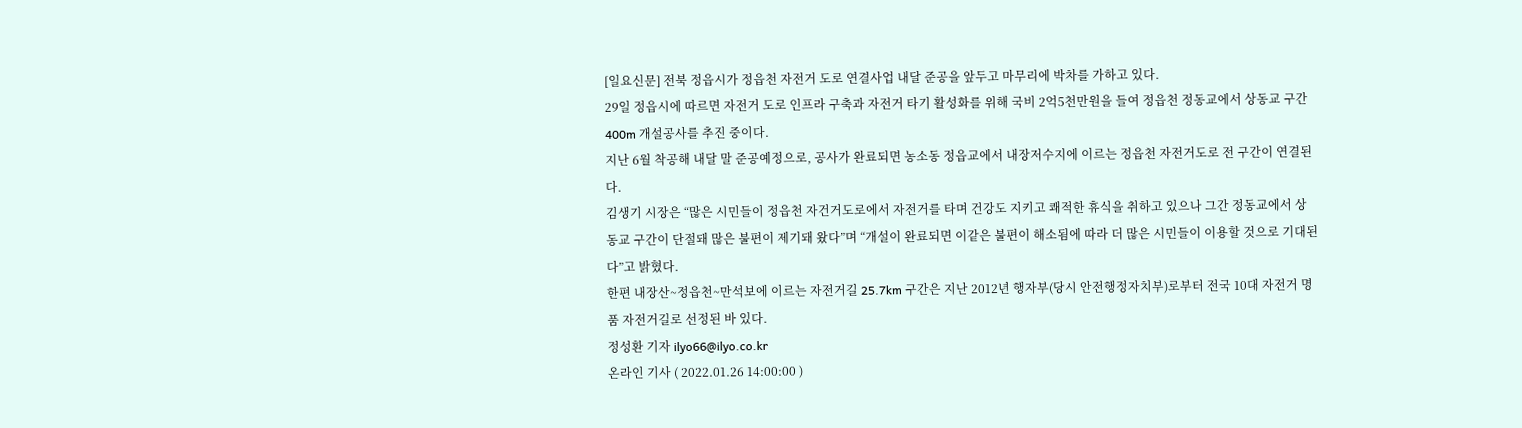[일요신문] 전북 정읍시가 정읍천 자전거 도로 연결사업 내달 준공을 앞두고 마무리에 박차를 가하고 있다.
29일 정읍시에 따르면 자전거 도로 인프라 구축과 자전거 타기 활성화를 위해 국비 2억5천만원을 들여 정읍천 정동교에서 상동교 구간 400m 개설공사를 추진 중이다.
지난 6월 착공해 내달 말 준공예정으로, 공사가 완료되면 농소동 정읍교에서 내장저수지에 이르는 정읍천 자전거도로 전 구간이 연결된다.
김생기 시장은 “많은 시민들이 정읍천 자건거도로에서 자전거를 타며 건강도 지키고 쾌적한 휴식을 취하고 있으나 그간 정동교에서 상동교 구간이 단절돼 많은 불편이 제기돼 왔다”며 “개설이 완료되면 이같은 불편이 해소됨에 따라 더 많은 시민들이 이용할 것으로 기대된다”고 밝혔다.
한편 내장산~정읍천~만석보에 이르는 자전거길 25.7km 구간은 지난 2012년 행자부(당시 안전행정자치부)로부터 전국 10대 자전거 명품 자전거길로 선정된 바 있다.
정성환 기자 ilyo66@ilyo.co.kr
온라인 기사 ( 2022.01.26 14:00:00 )